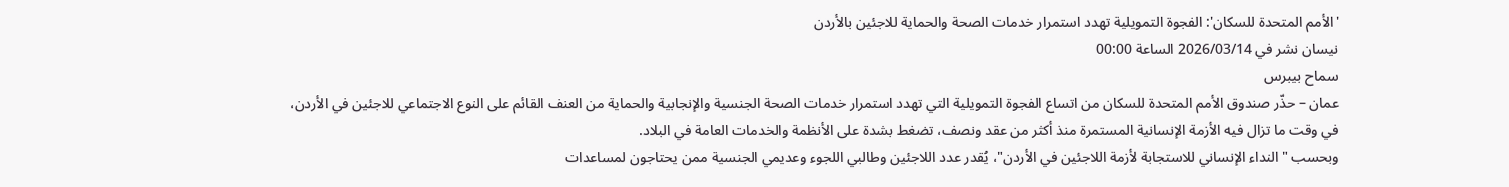'الأمم المتحدة للسكان': الفجوة التمويلية تهدد استمرار خدمات الصحة والحماية للاجئين بالأردن
نيسان نشر في 2026/03/14 الساعة 00:00
سماح بيبرس
عمان – حذّر صندوق الأمم المتحدة للسكان من اتساع الفجوة التمويلية التي تهدد استمرار خدمات الصحة الجنسية والإنجابية والحماية من العنف القائم على النوع الاجتماعي للاجئين في الأردن، في وقت ما تزال فيه الأزمة الإنسانية المستمرة منذ أكثر من عقد ونصف، تضغط بشدة على الأنظمة والخدمات العامة في البلاد.
وبحسب "النداء الإنساني للاستجابة لأزمة اللاجئين في الأردن"، يُقدر عدد اللاجئين وطالبي اللجوء وعديمي الجنسية ممن يحتاجون لمساعدات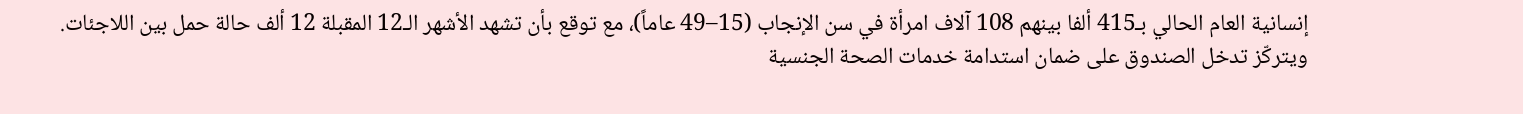إنسانية العام الحالي بـ415 ألفا بينهم 108 آلاف امرأة في سن الإنجاب (15–49 عاماً)، مع توقع بأن تشهد الأشهر الـ12 المقبلة 12 ألف حالة حمل بين اللاجئات.
ويتركّز تدخل الصندوق على ضمان استدامة خدمات الصحة الجنسية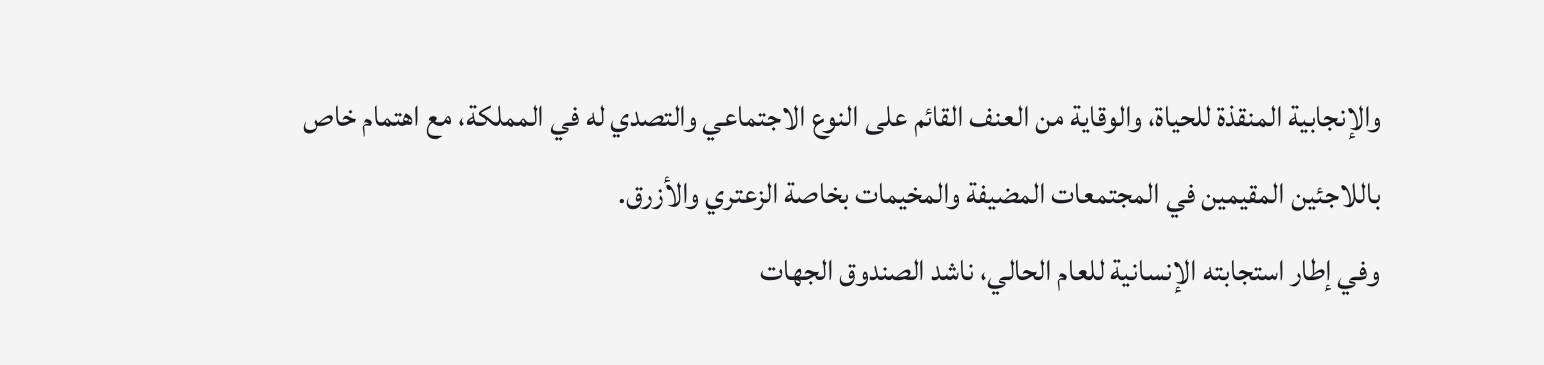والإنجابية المنقذة للحياة، والوقاية من العنف القائم على النوع الاجتماعي والتصدي له في المملكة، مع اهتمام خاص باللاجئين المقيمين في المجتمعات المضيفة والمخيمات بخاصة الزعتري والأزرق.
وفي إطار استجابته الإنسانية للعام الحالي، ناشد الصندوق الجهات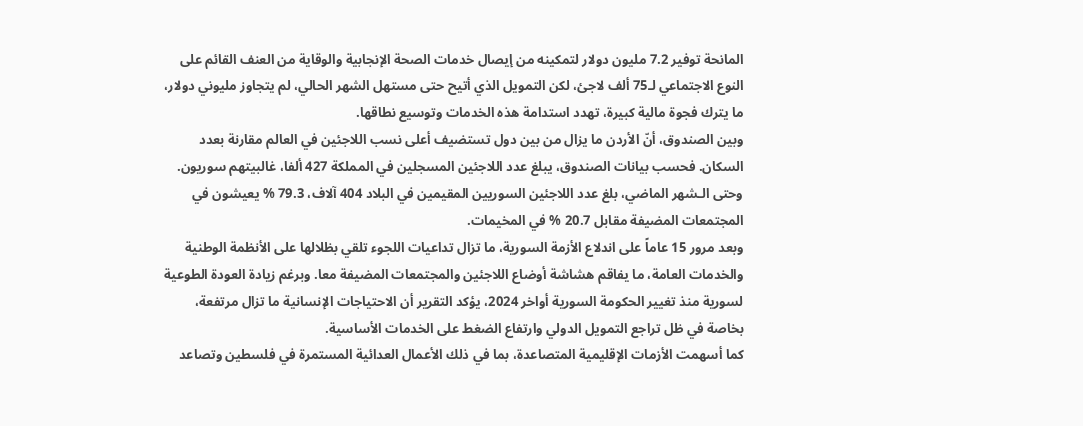المانحة توفير 7.2 مليون دولار لتمكينه من إيصال خدمات الصحة الإنجابية والوقاية من العنف القائم على النوع الاجتماعي لـ75 ألف لاجئ، لكن التمويل الذي أتيح حتى مستهل الشهر الحالي، لم يتجاوز مليوني دولار، ما يترك فجوة مالية كبيرة، تهدد استدامة هذه الخدمات وتوسيع نطاقها.
وبين الصندوق، أنّ الأردن ما يزال من بين دول تستضيف أعلى نسب اللاجئين في العالم مقارنة بعدد السكان. فحسب بيانات الصندوق، يبلغ عدد اللاجئين المسجلين في المملكة 427 ألفا، غالبيتهم سوريون. وحتى الـشهر الماضي، بلغ عدد اللاجئين السوريين المقيمين في البلاد 404 آلاف، 79.3 % يعيشون في المجتمعات المضيفة مقابل 20.7 % في المخيمات.
وبعد مرور 15 عاماً على اندلاع الأزمة السورية، ما تزال تداعيات اللجوء تلقي بظلالها على الأنظمة الوطنية والخدمات العامة، ما يفاقم هشاشة أوضاع اللاجئين والمجتمعات المضيفة معا. وبرغم زيادة العودة الطوعية لسورية منذ تغيير الحكومة السورية أواخر 2024، يؤكد التقرير أن الاحتياجات الإنسانية ما تزال مرتفعة، بخاصة في ظل تراجع التمويل الدولي وارتفاع الضغط على الخدمات الأساسية.
كما أسهمت الأزمات الإقليمية المتصاعدة، بما في ذلك الأعمال العدائية المستمرة في فلسطين وتصاعد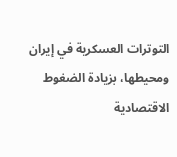التوترات العسكرية في إيران ومحيطها، بزيادة الضغوط الاقتصادية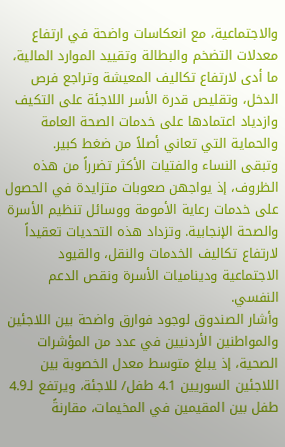والاجتماعية، مع انعكاسات واضحة في ارتفاع معدلات التضخم والبطالة وتقييد الموارد المالية، ما أدى لارتفاع تكاليف المعيشة وتراجع فرص الدخل، وتقليص قدرة الأسر اللاجئة على التكيف وازدياد اعتمادها على خدمات الصحة العامة والحماية التي تعاني أصلاً من ضغط كبير.
وتبقى النساء والفتيات الأكثر تضرراً من هذه الظروف، إذ يواجهن صعوبات متزايدة في الحصول على خدمات رعاية الأمومة ووسائل تنظيم الأسرة والصحة الإنجابية. وتزداد هذه التحديات تعقيداً لارتفاع تكاليف الخدمات والنقل، والقيود الاجتماعية وديناميات الأسرة ونقص الدعم النفسي.
وأشار الصندوق لوجود فوارق واضحة بين اللاجئين والمواطنين الأردنيين في عدد من المؤشرات الصحية، إذ يبلغ متوسط معدل الخصوبة بين اللاجئين السوريين 4.1 طفل/ للاجئة، ويرتفع لـ4.9 طفل بين المقيمين في المخيمات، مقارنةً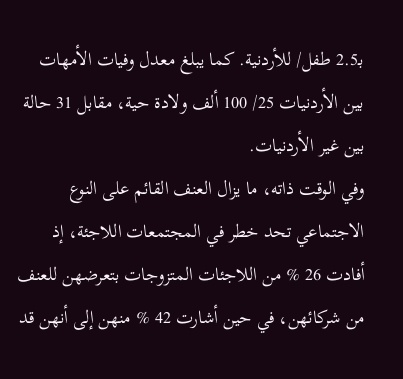بـ2.5 طفل/ للأردنية. كما يبلغ معدل وفيات الأمهات بين الأردنيات 25/ 100 ألف ولادة حية، مقابل 31 حالة بين غير الأردنيات.
وفي الوقت ذاته، ما يزال العنف القائم على النوع الاجتماعي تحد خطر في المجتمعات اللاجئة، إذ أفادت 26 % من اللاجئات المتزوجات بتعرضهن للعنف من شركائهن، في حين أشارت 42 % منهن إلى أنهن قد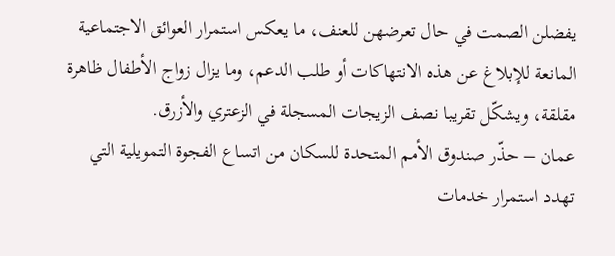يفضلن الصمت في حال تعرضهن للعنف، ما يعكس استمرار العوائق الاجتماعية المانعة للإبلاغ عن هذه الانتهاكات أو طلب الدعم، وما يزال زواج الأطفال ظاهرة مقلقة، ويشكّل تقريبا نصف الزيجات المسجلة في الزعتري والأزرق.
عمان – حذّر صندوق الأمم المتحدة للسكان من اتساع الفجوة التمويلية التي تهدد استمرار خدمات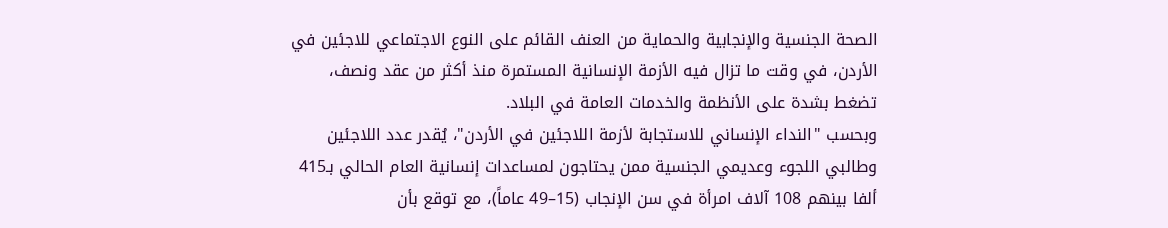الصحة الجنسية والإنجابية والحماية من العنف القائم على النوع الاجتماعي للاجئين في الأردن، في وقت ما تزال فيه الأزمة الإنسانية المستمرة منذ أكثر من عقد ونصف، تضغط بشدة على الأنظمة والخدمات العامة في البلاد.
وبحسب "النداء الإنساني للاستجابة لأزمة اللاجئين في الأردن"، يُقدر عدد اللاجئين وطالبي اللجوء وعديمي الجنسية ممن يحتاجون لمساعدات إنسانية العام الحالي بـ415 ألفا بينهم 108 آلاف امرأة في سن الإنجاب (15–49 عاماً)، مع توقع بأن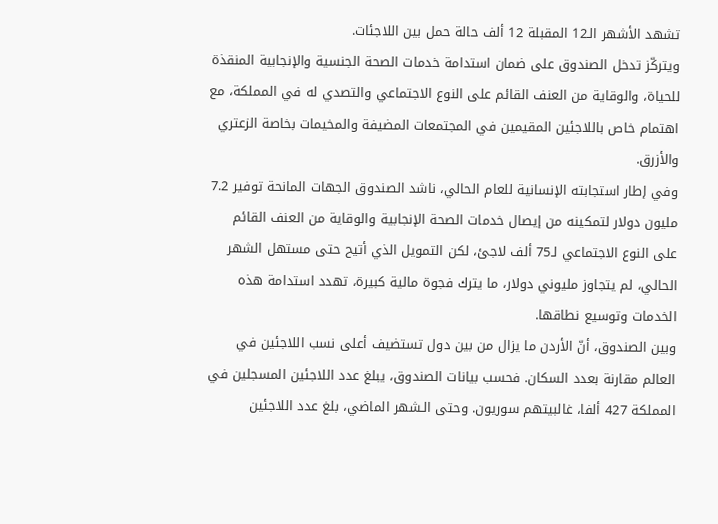تشهد الأشهر الـ12 المقبلة 12 ألف حالة حمل بين اللاجئات.
ويتركّز تدخل الصندوق على ضمان استدامة خدمات الصحة الجنسية والإنجابية المنقذة للحياة، والوقاية من العنف القائم على النوع الاجتماعي والتصدي له في المملكة، مع اهتمام خاص باللاجئين المقيمين في المجتمعات المضيفة والمخيمات بخاصة الزعتري والأزرق.
وفي إطار استجابته الإنسانية للعام الحالي، ناشد الصندوق الجهات المانحة توفير 7.2 مليون دولار لتمكينه من إيصال خدمات الصحة الإنجابية والوقاية من العنف القائم على النوع الاجتماعي لـ75 ألف لاجئ، لكن التمويل الذي أتيح حتى مستهل الشهر الحالي، لم يتجاوز مليوني دولار، ما يترك فجوة مالية كبيرة، تهدد استدامة هذه الخدمات وتوسيع نطاقها.
وبين الصندوق، أنّ الأردن ما يزال من بين دول تستضيف أعلى نسب اللاجئين في العالم مقارنة بعدد السكان. فحسب بيانات الصندوق، يبلغ عدد اللاجئين المسجلين في المملكة 427 ألفا، غالبيتهم سوريون. وحتى الـشهر الماضي، بلغ عدد اللاجئين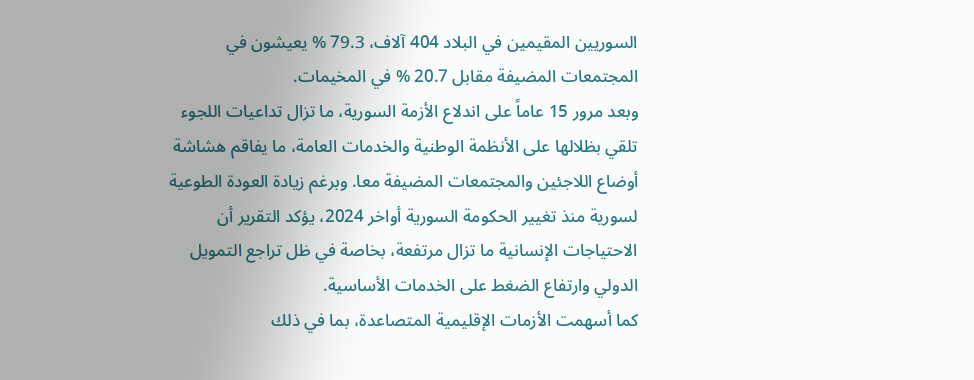السوريين المقيمين في البلاد 404 آلاف، 79.3 % يعيشون في المجتمعات المضيفة مقابل 20.7 % في المخيمات.
وبعد مرور 15 عاماً على اندلاع الأزمة السورية، ما تزال تداعيات اللجوء تلقي بظلالها على الأنظمة الوطنية والخدمات العامة، ما يفاقم هشاشة أوضاع اللاجئين والمجتمعات المضيفة معا. وبرغم زيادة العودة الطوعية لسورية منذ تغيير الحكومة السورية أواخر 2024، يؤكد التقرير أن الاحتياجات الإنسانية ما تزال مرتفعة، بخاصة في ظل تراجع التمويل الدولي وارتفاع الضغط على الخدمات الأساسية.
كما أسهمت الأزمات الإقليمية المتصاعدة، بما في ذلك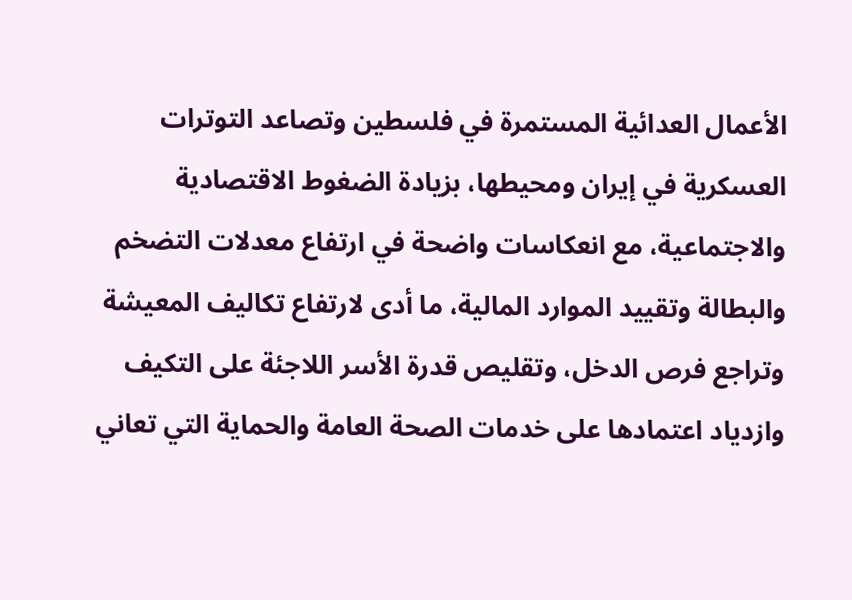الأعمال العدائية المستمرة في فلسطين وتصاعد التوترات العسكرية في إيران ومحيطها، بزيادة الضغوط الاقتصادية والاجتماعية، مع انعكاسات واضحة في ارتفاع معدلات التضخم والبطالة وتقييد الموارد المالية، ما أدى لارتفاع تكاليف المعيشة وتراجع فرص الدخل، وتقليص قدرة الأسر اللاجئة على التكيف وازدياد اعتمادها على خدمات الصحة العامة والحماية التي تعاني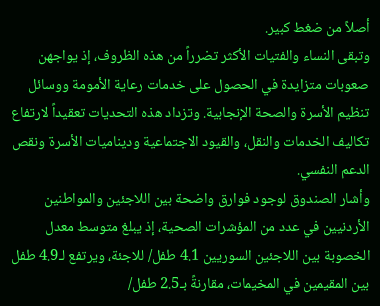أصلاً من ضغط كبير.
وتبقى النساء والفتيات الأكثر تضرراً من هذه الظروف، إذ يواجهن صعوبات متزايدة في الحصول على خدمات رعاية الأمومة ووسائل تنظيم الأسرة والصحة الإنجابية. وتزداد هذه التحديات تعقيداً لارتفاع تكاليف الخدمات والنقل، والقيود الاجتماعية وديناميات الأسرة ونقص الدعم النفسي.
وأشار الصندوق لوجود فوارق واضحة بين اللاجئين والمواطنين الأردنيين في عدد من المؤشرات الصحية، إذ يبلغ متوسط معدل الخصوبة بين اللاجئين السوريين 4.1 طفل/ للاجئة، ويرتفع لـ4.9 طفل بين المقيمين في المخيمات، مقارنةً بـ2.5 طفل/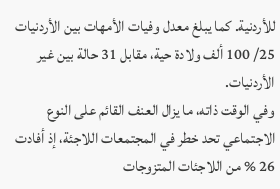للأردنية. كما يبلغ معدل وفيات الأمهات بين الأردنيات 25/ 100 ألف ولادة حية، مقابل 31 حالة بين غير الأردنيات.
وفي الوقت ذاته، ما يزال العنف القائم على النوع الاجتماعي تحد خطر في المجتمعات اللاجئة، إذ أفادت 26 % من اللاجئات المتزوجات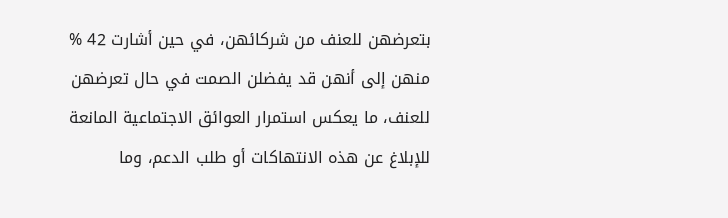بتعرضهن للعنف من شركائهن، في حين أشارت 42 % منهن إلى أنهن قد يفضلن الصمت في حال تعرضهن للعنف، ما يعكس استمرار العوائق الاجتماعية المانعة للإبلاغ عن هذه الانتهاكات أو طلب الدعم، وما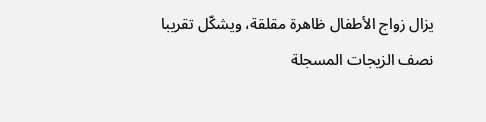يزال زواج الأطفال ظاهرة مقلقة، ويشكّل تقريبا نصف الزيجات المسجلة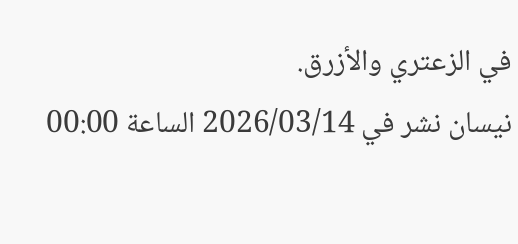في الزعتري والأزرق.
نيسان نشر في 2026/03/14 الساعة 00:00